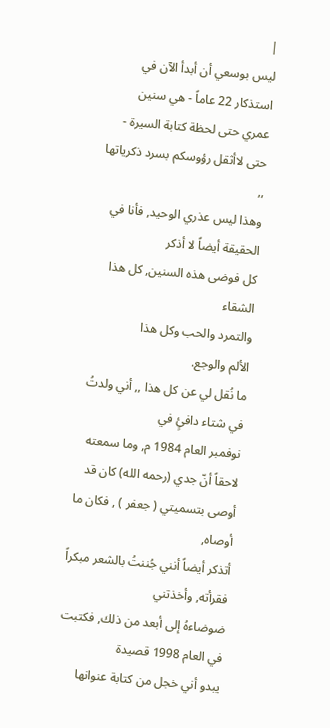|
ليس بوسعي أن أبدأ الآن في استذكار 22 عاماً - هي سنين
عمري حتى لحظة كتابة السيرة - حتى لاأثقل رؤوسكم بسرد ذكرياتها ,,
وهذا ليس عذري الوحيد, فأنا في الحقيقة أيضاً لا أذكر
كل فوضى هذه السنين, كل هذا الشقاء
والتمرد والحب وكل هذا
الألم والوجع.
ما نُقل لي عن كل هذا ,, أني ولدتُ في شتاء دافئٍ في
نوفمبر العام 1984 م, وما سمعته لاحقاً أنّ جدي (رحمه الله) كان قد
أوصى بتسميتي ( جعفر ) , فكان ما أوصاه,
أتذكر أيضاً أنني جُننتُ بالشعر مبكراً فقرأته, وأخذتني
ضوضاءهُ إلى أبعد من ذلك, فكتبت في العام 1998 قصيدة
يبدو أني خجل من كتابة عنوانها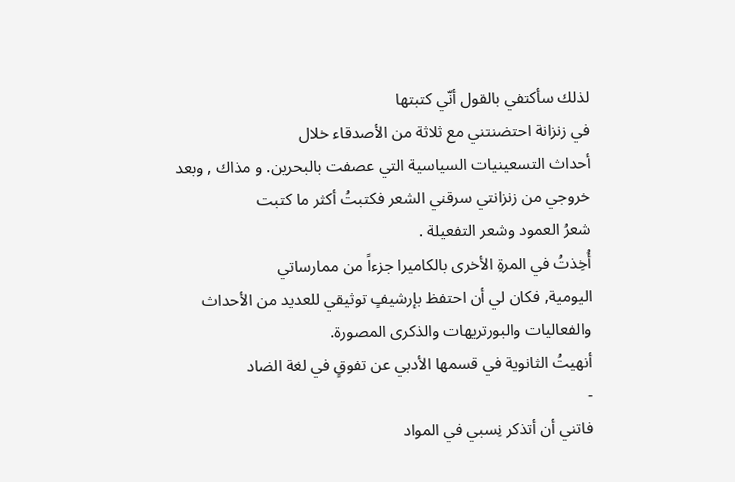لذلك سأكتفي بالقول أنّي كتبتها
في زنزانة احتضنتني مع ثلاثة من الأصدقاء خلال
أحداث التسعينيات السياسية التي عصفت بالبحرين. و مذاك , وبعد
خروجي من زنزانتي سرقني الشعر فكتبتُ أكثر ما كتبت
شعرُ العمود وشعر التفعيلة .
أُخِذتُ في المرةِ الأخرى بالكاميرا جزءاً من ممارساتي
اليومية, فكان لي أن احتفظ بإرشيفٍ توثيقي للعديد من الأحداث
والفعاليات والبورتريهات والذكرى المصورة.
أنهيتُ الثانوية في قسمها الأدبي عن تفوقٍ في لغة الضاد
-
فاتني أن أتذكر نِسبي في المواد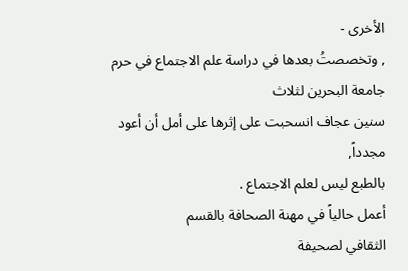الأخرى -
, وتخصصتُ بعدها في دراسة علم الاجتماع في حرم جامعة البحرين لثلاث
سنين عجاف انسحبت على إثرها على أمل أن أعود مجدداً,
بالطبع ليس لعلم الاجتماع .
أعمل حالياً في مهنة الصحافة بالقسم
الثقافي لصحيفة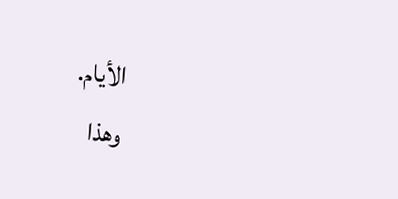الأيام.
وهذا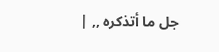جل ما أتذكره ,, |